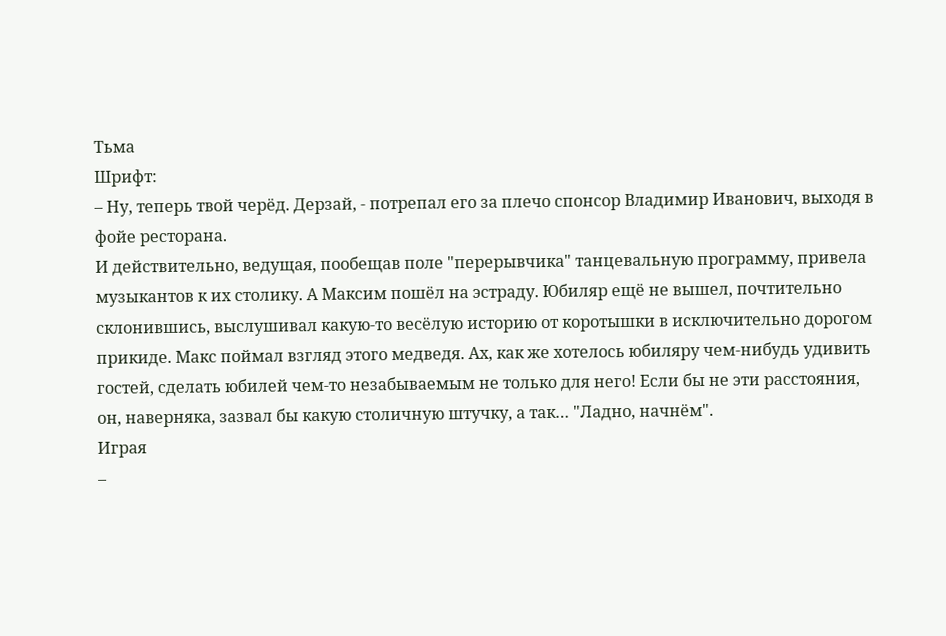Тьма
Шрифт:
– Ну, теперь твой черёд. Дерзай, - потрепал его за плечо спонсор Владимир Иванович, выходя в фойе ресторана.
И действительно, ведущая, пообещав поле "перерывчика" танцевальную программу, привела музыкантов к их столику. А Максим пошёл на эстраду. Юбиляр ещё не вышел, почтительно склонившись, выслушивал какую-то весёлую историю от коротышки в исключительно дорогом прикиде. Макс поймал взгляд этого медведя. Ах, как же хотелось юбиляру чем-нибудь удивить гостей, сделать юбилей чем-то незабываемым не только для него! Если бы не эти расстояния, он, наверняка, зазвал бы какую столичную штучку, а так… "Ладно, начнём".
Играя
–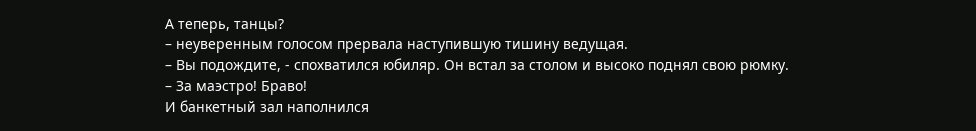А теперь, танцы?
– неуверенным голосом прервала наступившую тишину ведущая.
– Вы подождите, - спохватился юбиляр. Он встал за столом и высоко поднял свою рюмку.
– За маэстро! Браво!
И банкетный зал наполнился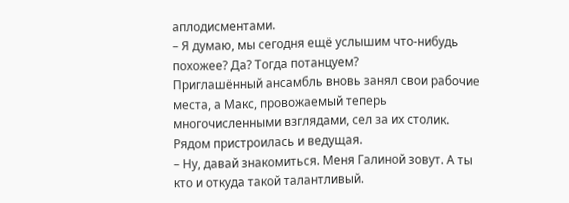аплодисментами.
– Я думаю, мы сегодня ещё услышим что-нибудь похожее? Да? Тогда потанцуем?
Приглашённый ансамбль вновь занял свои рабочие места, а Макс, провожаемый теперь многочисленными взглядами, сел за их столик. Рядом пристроилась и ведущая.
– Ну, давай знакомиться. Меня Галиной зовут. А ты кто и откуда такой талантливый.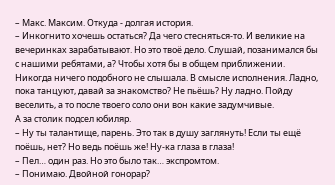– Макс. Максим. Откуда - долгая история.
– Инкогнито хочешь остаться? Да чего стесняться-то. И великие на вечеринках зарабатывают. Но это твоё дело. Слушай, позанимался бы с нашими ребятами, а? Чтобы хотя бы в общем приближении. Никогда ничего подобного не слышала. В смысле исполнения. Ладно, пока танцуют, давай за знакомство? Не пьёшь? Ну ладно. Пойду веселить, а то после твоего соло они вон какие задумчивые.
А за столик подсел юбиляр.
– Ну ты талантище, парень. Это так в душу заглянуть! Если ты ещё поёшь, нет? Но ведь поёшь же! Ну-ка глаза в глаза!
– Пел… один раз. Но это было так… экспромтом.
– Понимаю. Двойной гонорар?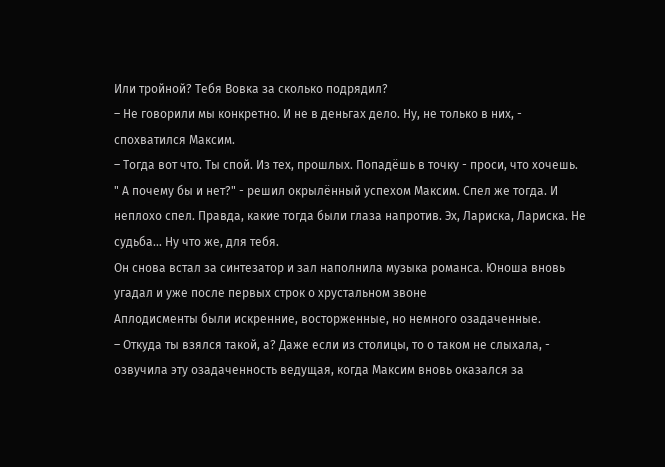Или тройной? Тебя Вовка за сколько подрядил?
– Не говорили мы конкретно. И не в деньгах дело. Ну, не только в них, - спохватился Максим.
– Тогда вот что. Ты спой. Из тех, прошлых. Попадёшь в точку - проси, что хочешь.
" А почему бы и нет?" - решил окрылённый успехом Максим. Спел же тогда. И неплохо спел. Правда, какие тогда были глаза напротив. Эх, Лариска, Лариска. Не судьба… Ну что же, для тебя.
Он снова встал за синтезатор и зал наполнила музыка романса. Юноша вновь угадал и уже после первых строк о хрустальном звоне
Аплодисменты были искренние, восторженные, но немного озадаченные.
– Откуда ты взялся такой, а? Даже если из столицы, то о таком не слыхала, - озвучила эту озадаченность ведущая, когда Максим вновь оказался за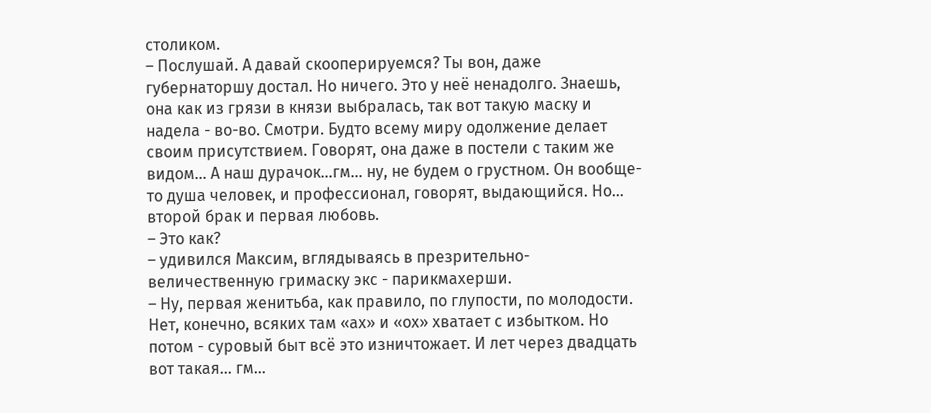столиком.
– Послушай. А давай скооперируемся? Ты вон, даже губернаторшу достал. Но ничего. Это у неё ненадолго. Знаешь, она как из грязи в князи выбралась, так вот такую маску и надела - во-во. Смотри. Будто всему миру одолжение делает своим присутствием. Говорят, она даже в постели с таким же видом… А наш дурачок…гм… ну, не будем о грустном. Он вообще-то душа человек, и профессионал, говорят, выдающийся. Но… второй брак и первая любовь.
– Это как?
– удивился Максим, вглядываясь в презрительно- величественную гримаску экс - парикмахерши.
– Ну, первая женитьба, как правило, по глупости, по молодости. Нет, конечно, всяких там «ах» и «ох» хватает с избытком. Но потом - суровый быт всё это изничтожает. И лет через двадцать вот такая… гм…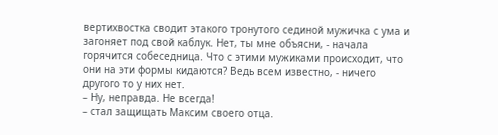вертихвостка сводит этакого тронутого сединой мужичка с ума и загоняет под свой каблук. Нет, ты мне объясни, - начала горячится собеседница. Что с этими мужиками происходит, что они на эти формы кидаются? Ведь всем известно, - ничего другого то у них нет.
– Ну, неправда. Не всегда!
– стал защищать Максим своего отца.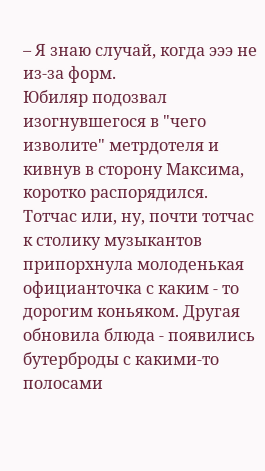– Я знаю случай, когда эээ не из-за форм.
Юбиляр подозвал изогнувшегося в "чего изволите" метрдотеля и кивнув в сторону Максима, коротко распорядился. Тотчас или, ну, почти тотчас к столику музыкантов припорхнула молоденькая официанточка с каким - то дорогим коньяком. Другая обновила блюда - появились бутерброды с какими-то полосами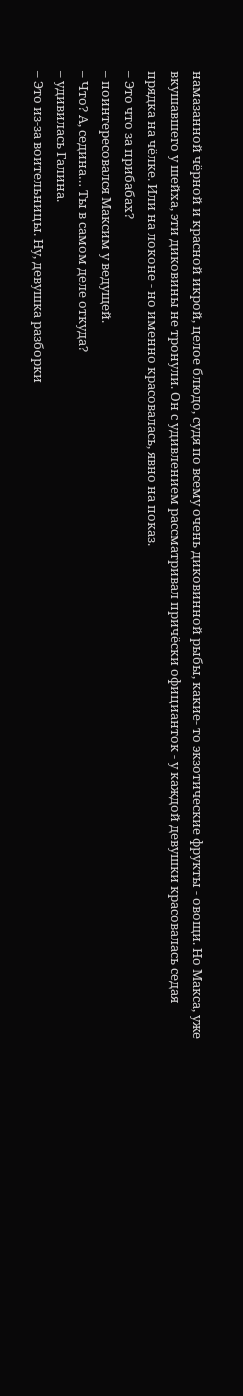намазанной чёрной и красной икрой, целое блюдо, судя по всему очень диковинной рыбы, какие- то экзотические фрукты - овощи. Но Макса, уже вкушавшего у шейха, эти диковины не тронули. Он с удивлением рассматривал причёски официанток - у каждой девушки красовалась седая прядка на чёлке. Или на локоне - но именно красовалась, явно на показ.
– Это что за прибабах?
– поинтересовался Максим у ведущей.
– Что? А, седина… Ты в самом деле откуда?
– удивилась Галина.
– Это из-за воительницы. Ну, девушка разборки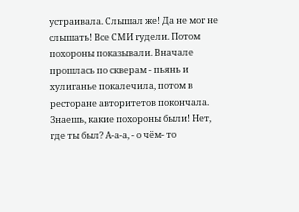устраивала. Слышал же! Да не мог не слышать! Все СМИ гудели. Потом похороны показывали. Вначале прошлась по скверам - пьянь и хулиганье покалечила, потом в ресторане авторитетов покончала. Знаешь, какие похороны были! Нет, где ты был? А-а-а, - о чём- то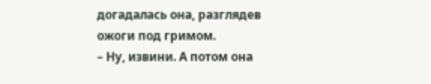догадалась она, разглядев ожоги под гримом.
– Ну, извини. А потом она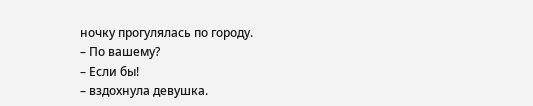ночку прогулялась по городу.
– По вашему?
– Если бы!
– вздохнула девушка.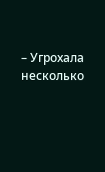– Угрохала несколько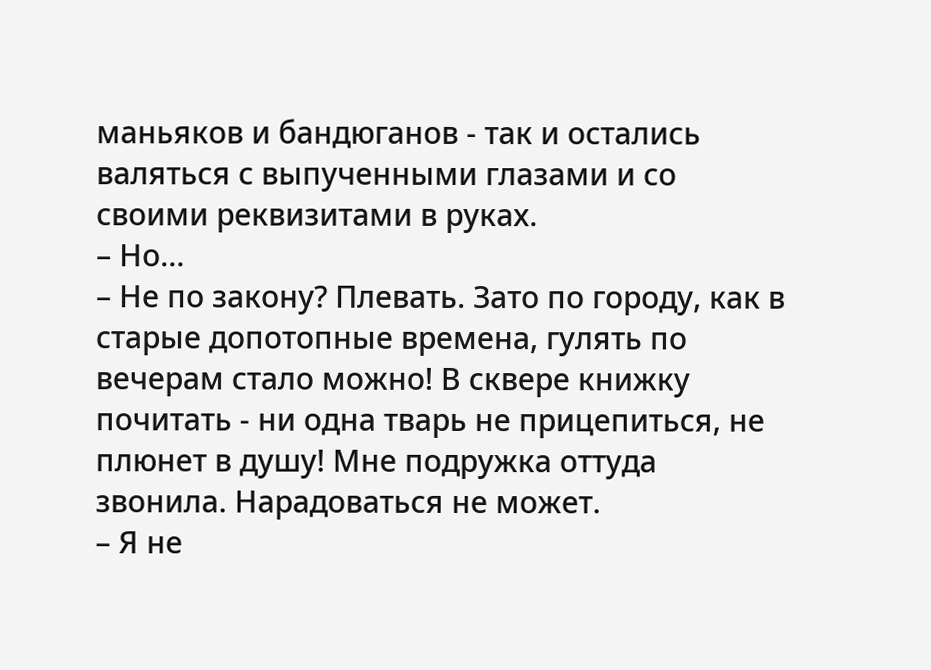маньяков и бандюганов - так и остались валяться с выпученными глазами и со своими реквизитами в руках.
– Но…
– Не по закону? Плевать. Зато по городу, как в старые допотопные времена, гулять по вечерам стало можно! В сквере книжку почитать - ни одна тварь не прицепиться, не плюнет в душу! Мне подружка оттуда звонила. Нарадоваться не может.
– Я не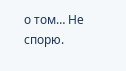о том… Не спорю.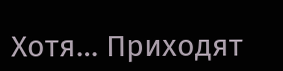Хотя… Приходят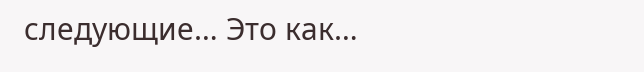следующие… Это как…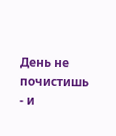День не почистишь - и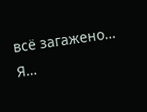всё загажено… Я…